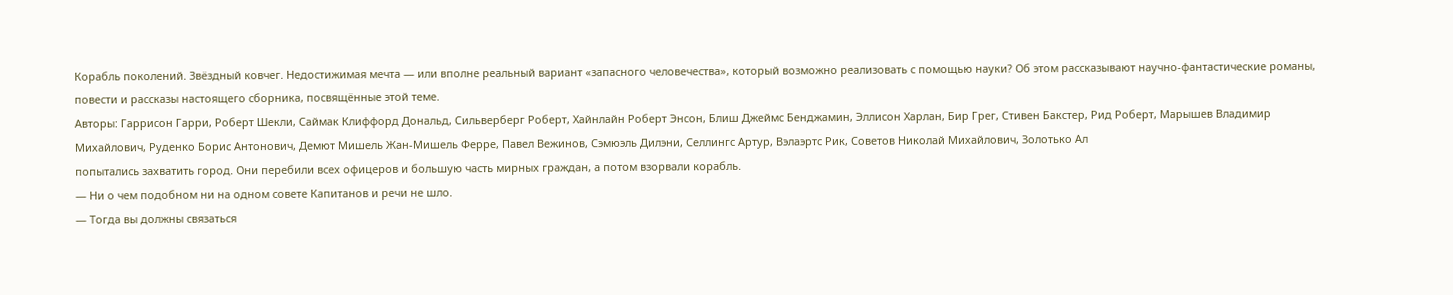Корабль поколений. Звёздный ковчег. Недостижимая мечта — или вполне реальный вариант «запасного человечества», который возможно реализовать с помощью науки? Об этом рассказывают научно-фантастические романы, повести и рассказы настоящего сборника, посвящённые этой теме.
Авторы: Гаррисон Гарри, Роберт Шекли, Саймак Клиффорд Дональд, Сильверберг Роберт, Хайнлайн Роберт Энсон, Блиш Джеймс Бенджамин, Эллисон Харлан, Бир Грег, Стивен Бакстер, Рид Роберт, Марышев Владимир Михайлович, Руденко Борис Антонович, Демют Мишель Жан-Мишель Ферре, Павел Вежинов, Сэмюэль Дилэни, Селлингс Артур, Вэлаэртс Рик, Советов Николай Михайлович, Золотько Ал
попытались захватить город. Они перебили всех офицеров и большую часть мирных граждан, а потом взорвали корабль.
— Ни о чем подобном ни на одном совете Капитанов и речи не шло.
— Тогда вы должны связаться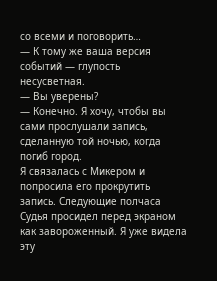со всеми и поговорить…
— К тому же ваша версия событий — глупость несусветная.
— Вы уверены?
— Конечно. Я хочу, чтобы вы сами прослушали запись, сделанную той ночью, когда погиб город.
Я связалась с Микером и попросила его прокрутить запись. Следующие полчаса Судья просидел перед экраном как завороженный. Я уже видела эту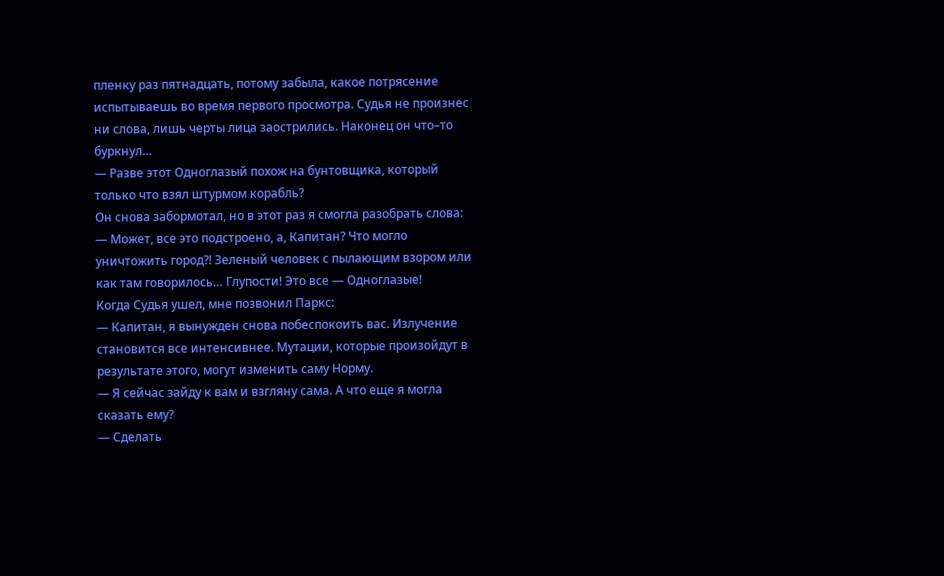пленку раз пятнадцать, потому забыла, какое потрясение испытываешь во время первого просмотра. Судья не произнес ни слова, лишь черты лица заострились. Наконец он что–то буркнул…
— Разве этот Одноглазый похож на бунтовщика, который только что взял штурмом корабль?
Он снова забормотал, но в этот раз я смогла разобрать слова:
— Может, все это подстроено, а, Капитан? Что могло уничтожить город?! Зеленый человек с пылающим взором или как там говорилось… Глупости! Это все — Одноглазые!
Когда Судья ушел, мне позвонил Паркс:
— Капитан, я вынужден снова побеспокоить вас. Излучение становится все интенсивнее. Мутации, которые произойдут в результате этого, могут изменить саму Норму.
— Я сейчас зайду к вам и взгляну сама. А что еще я могла сказать ему?
— Сделать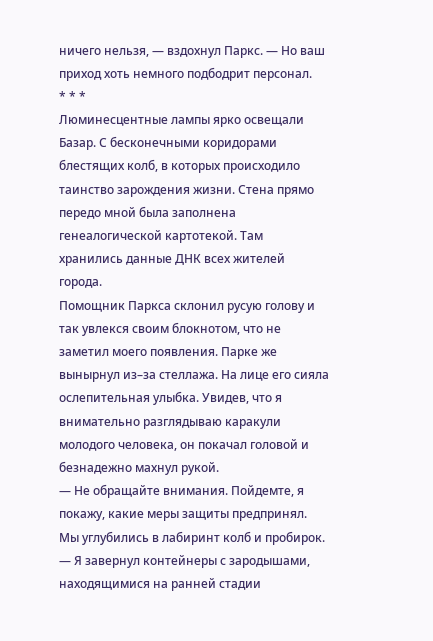ничего нельзя, — вздохнул Паркс. — Но ваш приход хоть немного подбодрит персонал.
* * *
Люминесцентные лампы ярко освещали Базар. С бесконечными коридорами блестящих колб, в которых происходило таинство зарождения жизни. Стена прямо передо мной была заполнена генеалогической картотекой. Там хранились данные ДНК всех жителей города.
Помощник Паркса склонил русую голову и так увлекся своим блокнотом, что не заметил моего появления. Парке же вынырнул из–за стеллажа. На лице его сияла ослепительная улыбка. Увидев, что я внимательно разглядываю каракули молодого человека, он покачал головой и безнадежно махнул рукой.
— Не обращайте внимания. Пойдемте, я покажу, какие меры защиты предпринял.
Мы углубились в лабиринт колб и пробирок.
— Я завернул контейнеры с зародышами, находящимися на ранней стадии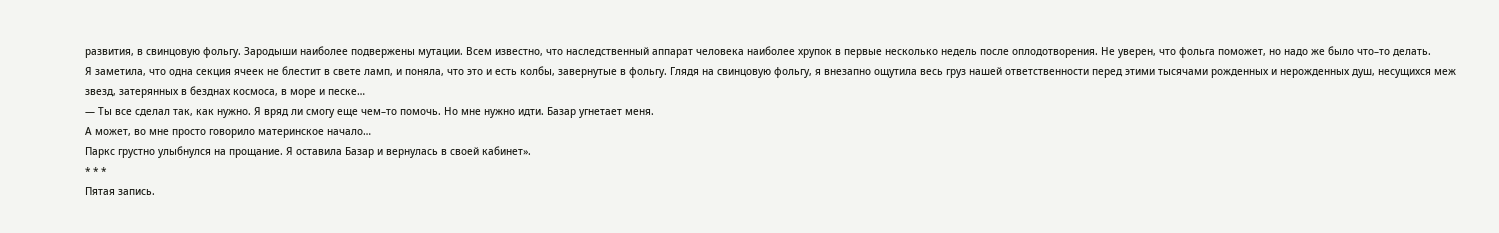развития, в свинцовую фольгу. Зародыши наиболее подвержены мутации. Всем известно, что наследственный аппарат человека наиболее хрупок в первые несколько недель после оплодотворения. Не уверен, что фольга поможет, но надо же было что–то делать.
Я заметила, что одна секция ячеек не блестит в свете ламп, и поняла, что это и есть колбы, завернутые в фольгу. Глядя на свинцовую фольгу, я внезапно ощутила весь груз нашей ответственности перед этими тысячами рожденных и нерожденных душ, несущихся меж звезд, затерянных в безднах космоса, в море и песке…
— Ты все сделал так, как нужно. Я вряд ли смогу еще чем–то помочь. Но мне нужно идти. Базар угнетает меня.
А может, во мне просто говорило материнское начало…
Паркс грустно улыбнулся на прощание. Я оставила Базар и вернулась в своей кабинет».
* * *
Пятая запись.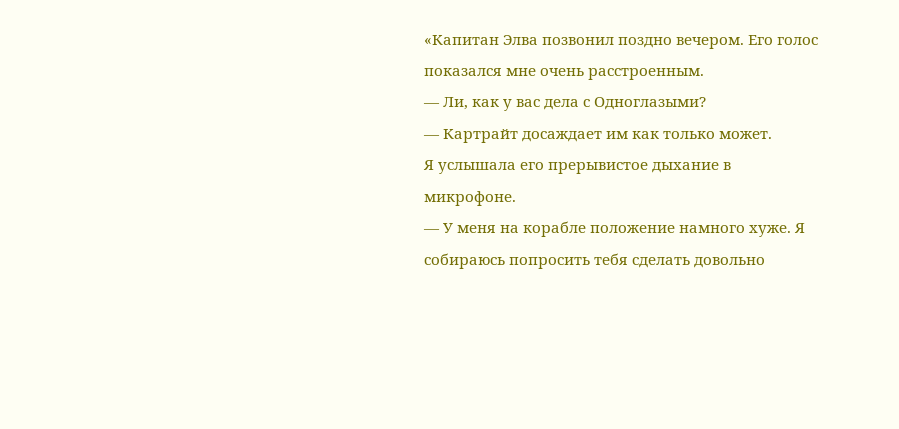«Капитан Элва позвонил поздно вечером. Его голос показался мне очень расстроенным.
— Ли, как у вас дела с Одноглазыми?
— Картрайт досаждает им как только может.
Я услышала его прерывистое дыхание в микрофоне.
— У меня на корабле положение намного хуже. Я собираюсь попросить тебя сделать довольно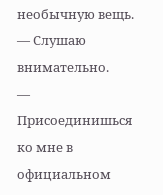необычную вещь.
— Слушаю внимательно.
— Присоединишься ко мне в официальном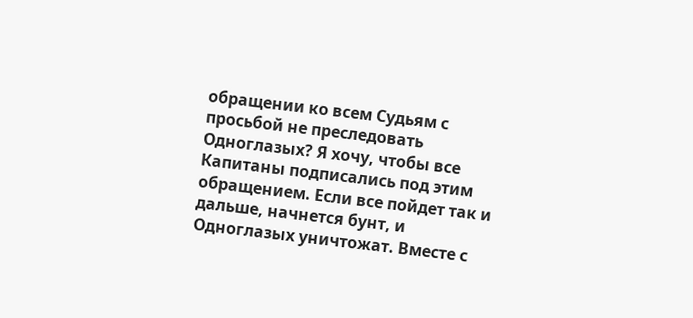обращении ко всем Судьям с просьбой не преследовать Одноглазых? Я хочу, чтобы все Капитаны подписались под этим обращением. Если все пойдет так и дальше, начнется бунт, и Одноглазых уничтожат. Вместе с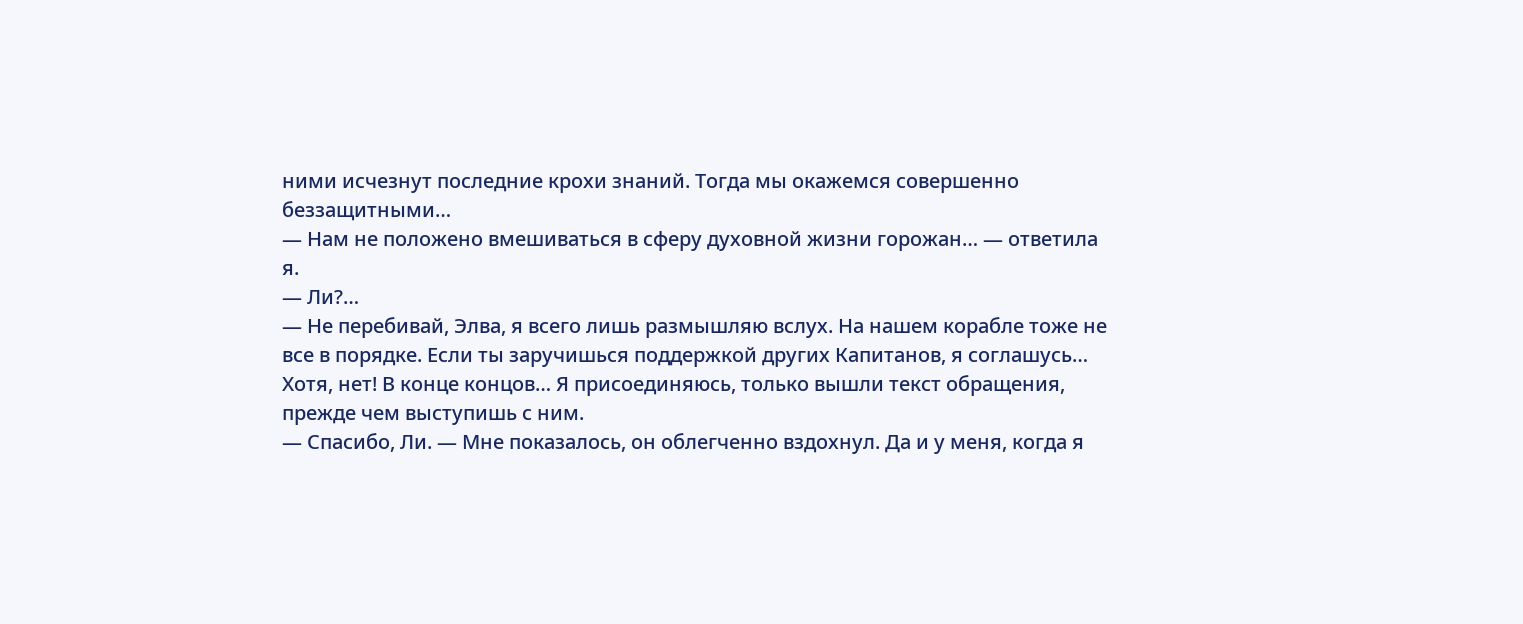ними исчезнут последние крохи знаний. Тогда мы окажемся совершенно беззащитными…
— Нам не положено вмешиваться в сферу духовной жизни горожан… — ответила я.
— Ли?…
— Не перебивай, Элва, я всего лишь размышляю вслух. На нашем корабле тоже не все в порядке. Если ты заручишься поддержкой других Капитанов, я соглашусь… Хотя, нет! В конце концов… Я присоединяюсь, только вышли текст обращения, прежде чем выступишь с ним.
— Спасибо, Ли. — Мне показалось, он облегченно вздохнул. Да и у меня, когда я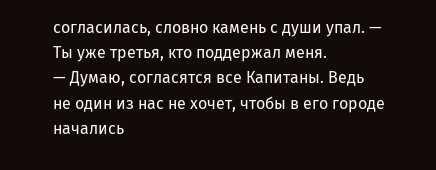согласилась, словно камень с души упал. — Ты уже третья, кто поддержал меня.
— Думаю, согласятся все Капитаны. Ведь не один из нас не хочет, чтобы в его городе начались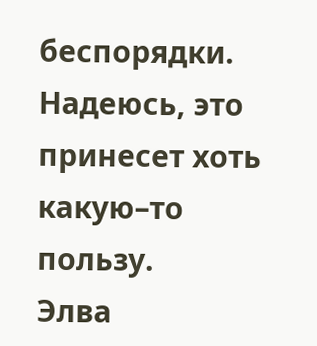беспорядки. Надеюсь, это принесет хоть какую–то пользу.
Элва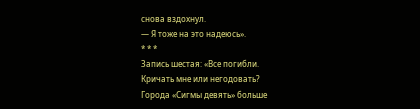снова вздохнул.
— Я тоже на это надеюсь».
* * *
Запись шестая: «Все погибли.
Кричать мне или негодовать?
Города «Сигмы девять» больше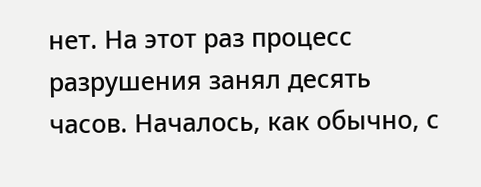нет. На этот раз процесс разрушения занял десять часов. Началось, как обычно, с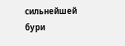сильнейшей бури